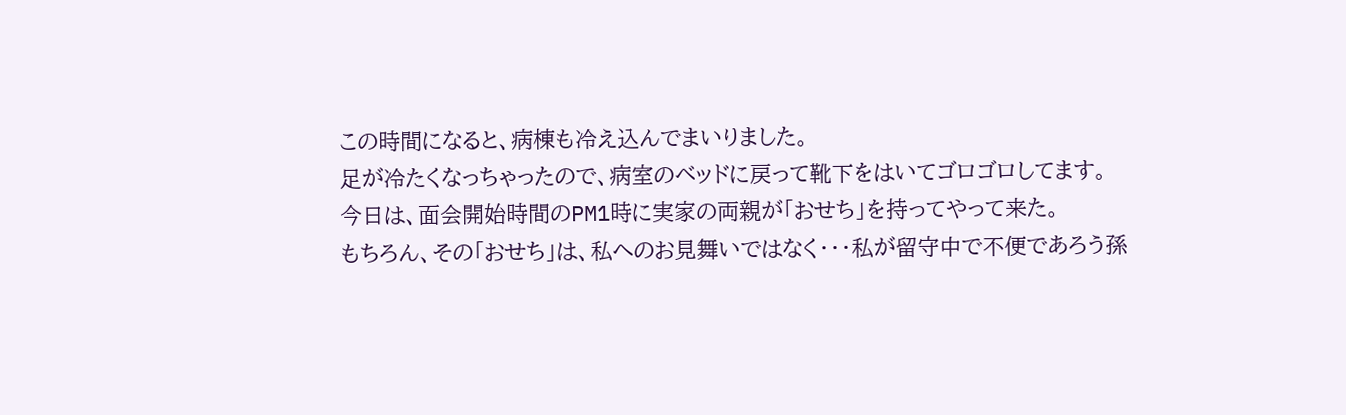この時間になると、病棟も冷え込んでまいりました。
足が冷たくなっちゃったので、病室のベッドに戻って靴下をはいてゴロゴロしてます。
今日は、面会開始時間のPM1時に実家の両親が「おせち」を持ってやって来た。
もちろん、その「おせち」は、私へのお見舞いではなく・・・私が留守中で不便であろう孫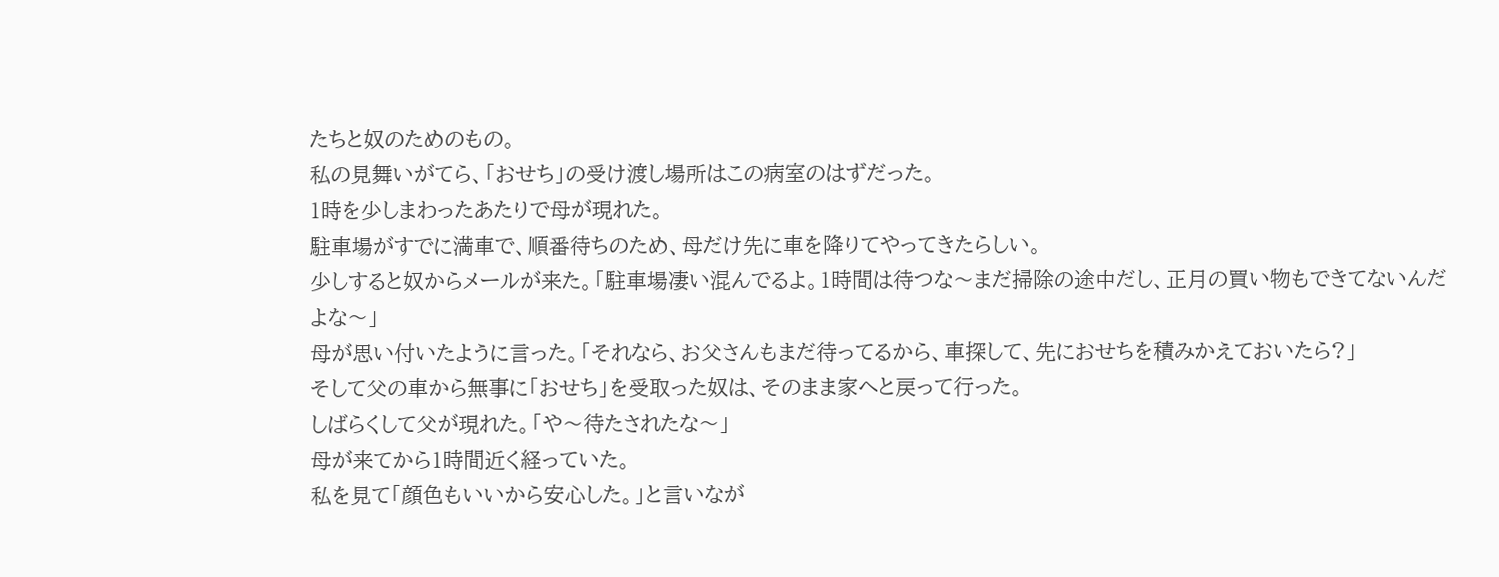たちと奴のためのもの。
私の見舞いがてら、「おせち」の受け渡し場所はこの病室のはずだった。
1時を少しまわったあたりで母が現れた。
駐車場がすでに満車で、順番待ちのため、母だけ先に車を降りてやってきたらしい。
少しすると奴からメールが来た。「駐車場凄い混んでるよ。1時間は待つな〜まだ掃除の途中だし、正月の買い物もできてないんだよな〜」
母が思い付いたように言った。「それなら、お父さんもまだ待ってるから、車探して、先におせちを積みかえておいたら?」
そして父の車から無事に「おせち」を受取った奴は、そのまま家へと戻って行った。
しばらくして父が現れた。「や〜待たされたな〜」
母が来てから1時間近く経っていた。
私を見て「顔色もいいから安心した。」と言いなが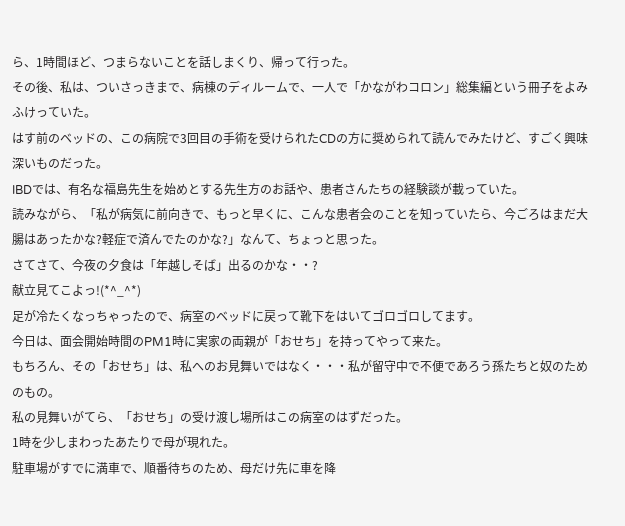ら、1時間ほど、つまらないことを話しまくり、帰って行った。
その後、私は、ついさっきまで、病棟のディルームで、一人で「かながわコロン」総集編という冊子をよみふけっていた。
はす前のベッドの、この病院で3回目の手術を受けられたCDの方に奨められて読んでみたけど、すごく興味深いものだった。
IBDでは、有名な福島先生を始めとする先生方のお話や、患者さんたちの経験談が載っていた。
読みながら、「私が病気に前向きで、もっと早くに、こんな患者会のことを知っていたら、今ごろはまだ大腸はあったかな?軽症で済んでたのかな?」なんて、ちょっと思った。
さてさて、今夜の夕食は「年越しそば」出るのかな・・?
献立見てこよっ!(*^_^*)
足が冷たくなっちゃったので、病室のベッドに戻って靴下をはいてゴロゴロしてます。
今日は、面会開始時間のPM1時に実家の両親が「おせち」を持ってやって来た。
もちろん、その「おせち」は、私へのお見舞いではなく・・・私が留守中で不便であろう孫たちと奴のためのもの。
私の見舞いがてら、「おせち」の受け渡し場所はこの病室のはずだった。
1時を少しまわったあたりで母が現れた。
駐車場がすでに満車で、順番待ちのため、母だけ先に車を降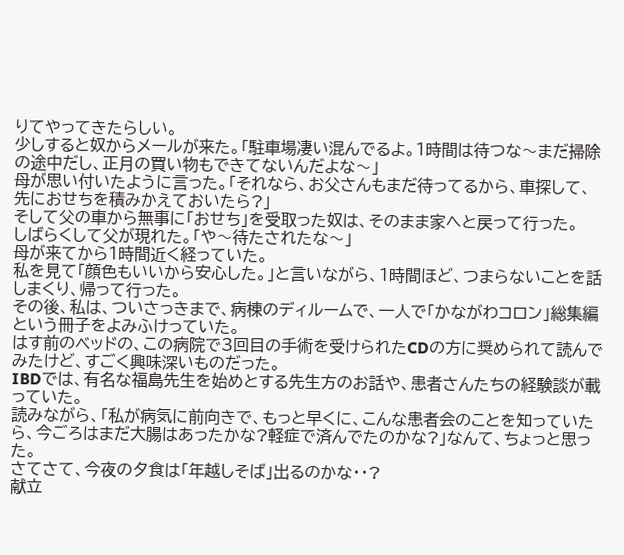りてやってきたらしい。
少しすると奴からメールが来た。「駐車場凄い混んでるよ。1時間は待つな〜まだ掃除の途中だし、正月の買い物もできてないんだよな〜」
母が思い付いたように言った。「それなら、お父さんもまだ待ってるから、車探して、先におせちを積みかえておいたら?」
そして父の車から無事に「おせち」を受取った奴は、そのまま家へと戻って行った。
しばらくして父が現れた。「や〜待たされたな〜」
母が来てから1時間近く経っていた。
私を見て「顔色もいいから安心した。」と言いながら、1時間ほど、つまらないことを話しまくり、帰って行った。
その後、私は、ついさっきまで、病棟のディルームで、一人で「かながわコロン」総集編という冊子をよみふけっていた。
はす前のベッドの、この病院で3回目の手術を受けられたCDの方に奨められて読んでみたけど、すごく興味深いものだった。
IBDでは、有名な福島先生を始めとする先生方のお話や、患者さんたちの経験談が載っていた。
読みながら、「私が病気に前向きで、もっと早くに、こんな患者会のことを知っていたら、今ごろはまだ大腸はあったかな?軽症で済んでたのかな?」なんて、ちょっと思った。
さてさて、今夜の夕食は「年越しそば」出るのかな・・?
献立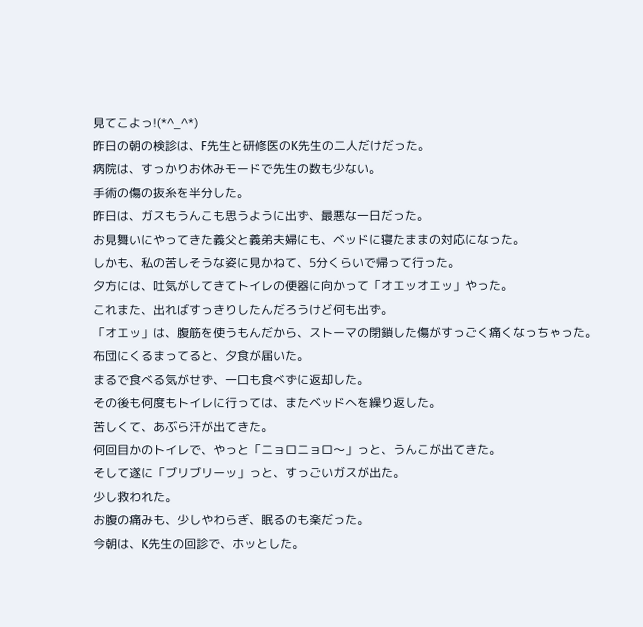見てこよっ!(*^_^*)
昨日の朝の検診は、F先生と研修医のK先生の二人だけだった。
病院は、すっかりお休みモードで先生の数も少ない。
手術の傷の抜糸を半分した。
昨日は、ガスもうんこも思うように出ず、最悪な一日だった。
お見舞いにやってきた義父と義弟夫婦にも、ベッドに寝たままの対応になった。
しかも、私の苦しそうな姿に見かねて、5分くらいで帰って行った。
夕方には、吐気がしてきてトイレの便器に向かって「オエッオエッ」やった。
これまた、出ればすっきりしたんだろうけど何も出ず。
「オエッ」は、腹筋を使うもんだから、ストーマの閉鎖した傷がすっごく痛くなっちゃった。
布団にくるまってると、夕食が届いた。
まるで食べる気がせず、一口も食べずに返却した。
その後も何度もトイレに行っては、またベッドへを繰り返した。
苦しくて、あぶら汗が出てきた。
何回目かのトイレで、やっと「ニョロニョロ〜」っと、うんこが出てきた。
そして遂に「ブリブリーッ」っと、すっごいガスが出た。
少し救われた。
お腹の痛みも、少しやわらぎ、眠るのも楽だった。
今朝は、K先生の回診で、ホッとした。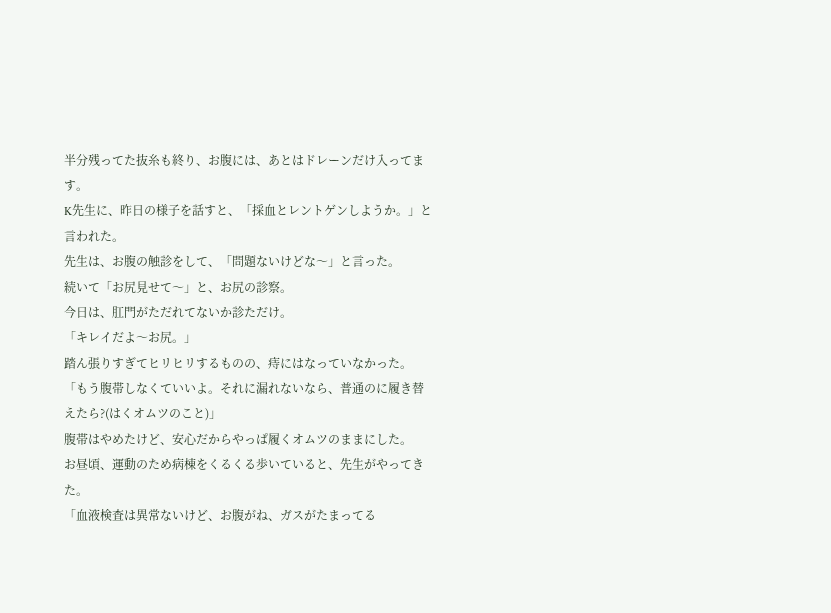半分残ってた抜糸も終り、お腹には、あとはドレーンだけ入ってます。
K先生に、昨日の様子を話すと、「採血とレントゲンしようか。」と言われた。
先生は、お腹の触診をして、「問題ないけどな〜」と言った。
続いて「お尻見せて〜」と、お尻の診察。
今日は、肛門がただれてないか診ただけ。
「キレイだよ〜お尻。」
踏ん張りすぎてヒリヒリするものの、痔にはなっていなかった。
「もう腹帯しなくていいよ。それに漏れないなら、普通のに履き替えたら?(はくオムツのこと)」
腹帯はやめたけど、安心だからやっぱ履くオムツのままにした。
お昼頃、運動のため病棟をくるくる歩いていると、先生がやってきた。
「血液検査は異常ないけど、お腹がね、ガスがたまってる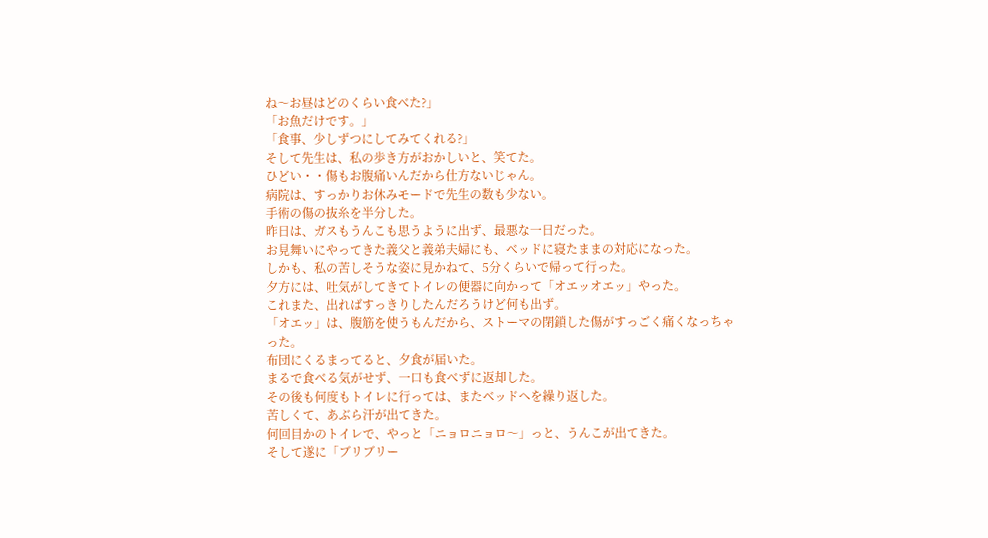ね〜お昼はどのくらい食べた?」
「お魚だけです。」
「食事、少しずつにしてみてくれる?」
そして先生は、私の歩き方がおかしいと、笑てた。
ひどい・・傷もお腹痛いんだから仕方ないじゃん。
病院は、すっかりお休みモードで先生の数も少ない。
手術の傷の抜糸を半分した。
昨日は、ガスもうんこも思うように出ず、最悪な一日だった。
お見舞いにやってきた義父と義弟夫婦にも、ベッドに寝たままの対応になった。
しかも、私の苦しそうな姿に見かねて、5分くらいで帰って行った。
夕方には、吐気がしてきてトイレの便器に向かって「オエッオエッ」やった。
これまた、出ればすっきりしたんだろうけど何も出ず。
「オエッ」は、腹筋を使うもんだから、ストーマの閉鎖した傷がすっごく痛くなっちゃった。
布団にくるまってると、夕食が届いた。
まるで食べる気がせず、一口も食べずに返却した。
その後も何度もトイレに行っては、またベッドへを繰り返した。
苦しくて、あぶら汗が出てきた。
何回目かのトイレで、やっと「ニョロニョロ〜」っと、うんこが出てきた。
そして遂に「ブリブリー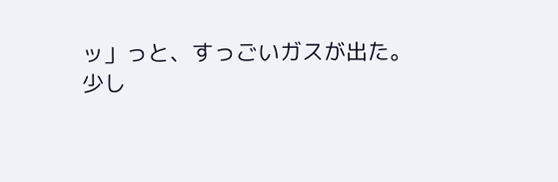ッ」っと、すっごいガスが出た。
少し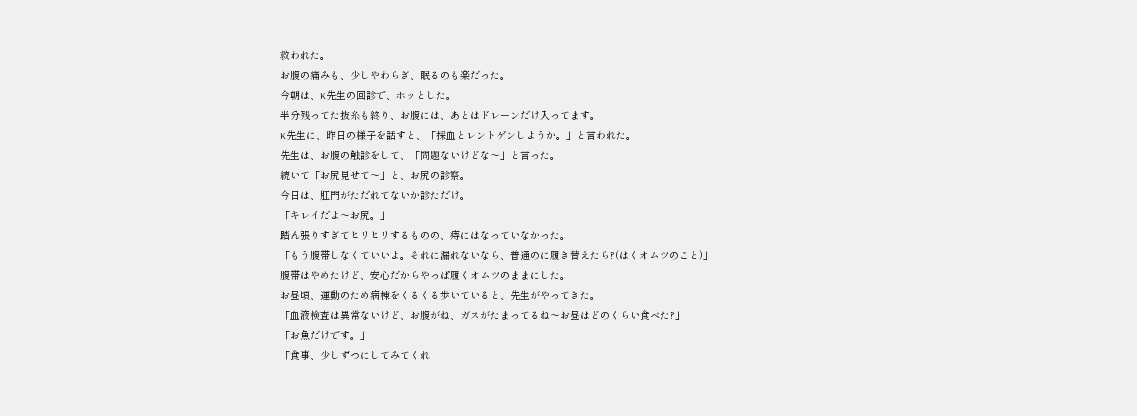救われた。
お腹の痛みも、少しやわらぎ、眠るのも楽だった。
今朝は、K先生の回診で、ホッとした。
半分残ってた抜糸も終り、お腹には、あとはドレーンだけ入ってます。
K先生に、昨日の様子を話すと、「採血とレントゲンしようか。」と言われた。
先生は、お腹の触診をして、「問題ないけどな〜」と言った。
続いて「お尻見せて〜」と、お尻の診察。
今日は、肛門がただれてないか診ただけ。
「キレイだよ〜お尻。」
踏ん張りすぎてヒリヒリするものの、痔にはなっていなかった。
「もう腹帯しなくていいよ。それに漏れないなら、普通のに履き替えたら?(はくオムツのこと)」
腹帯はやめたけど、安心だからやっぱ履くオムツのままにした。
お昼頃、運動のため病棟をくるくる歩いていると、先生がやってきた。
「血液検査は異常ないけど、お腹がね、ガスがたまってるね〜お昼はどのくらい食べた?」
「お魚だけです。」
「食事、少しずつにしてみてくれ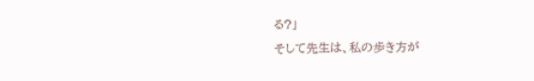る?」
そして先生は、私の歩き方が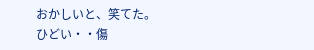おかしいと、笑てた。
ひどい・・傷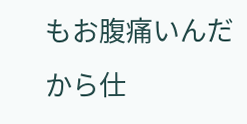もお腹痛いんだから仕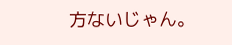方ないじゃん。